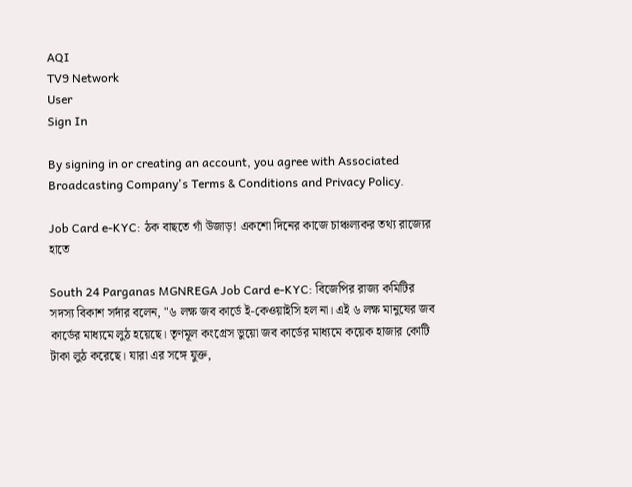AQI
TV9 Network
User
Sign In

By signing in or creating an account, you agree with Associated Broadcasting Company's Terms & Conditions and Privacy Policy.

Job Card e-KYC: ঠক বাছতে গাঁ উজাড়! একশো দিনের কাজে চাঞ্চল্যকর তথ্য রাজ্যের হাতে

South 24 Parganas MGNREGA Job Card e-KYC: বিজেপির রাজ্য কমিটির সদস্য বিকাশ সর্দার বলেন, "৬ লক্ষ জব কার্ডে ই-কেওয়াইসি হল না। এই ৬ লক্ষ মানুষের জব কার্ডের মাধ্যমে লুঠ হয়েছে। তৃণমূল কংগ্রেস ভুয়ো জব কার্ডের মাধ্যমে কয়েক হাজার কোটি টাকা লুঠ করেছে। যারা এর সঙ্গে যুক্ত,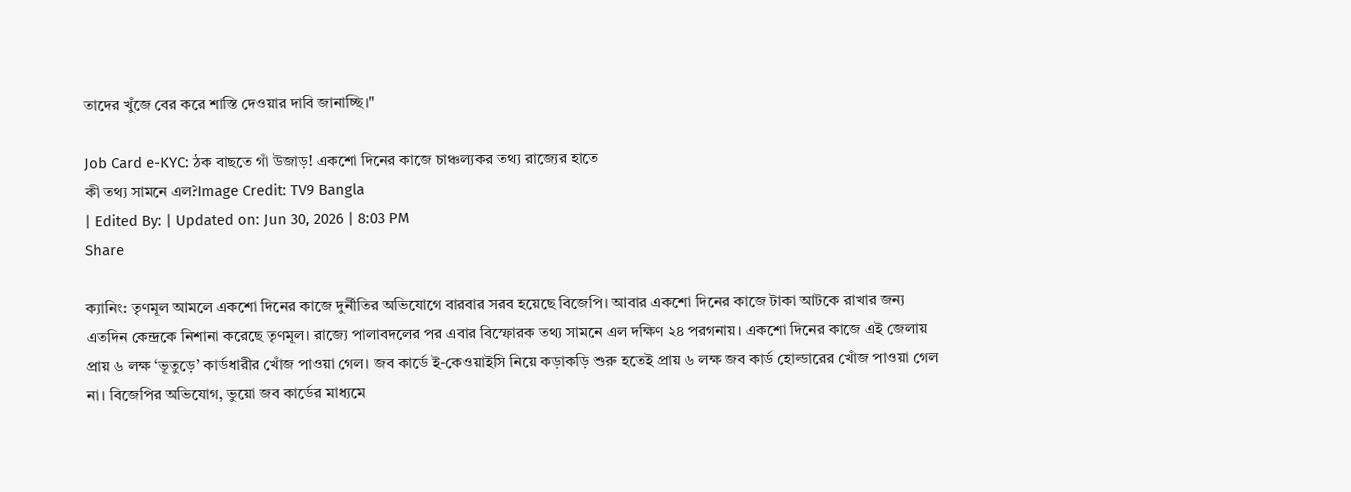তাদের খুঁজে বের করে শাস্তি দেওয়ার দাবি জানাচ্ছি।"

Job Card e-KYC: ঠক বাছতে গাঁ উজাড়! একশো দিনের কাজে চাঞ্চল্যকর তথ্য রাজ্যের হাতে
কী তথ্য সামনে এল?Image Credit: TV9 Bangla
| Edited By: | Updated on: Jun 30, 2026 | 8:03 PM
Share

ক্যানিং: তৃণমূল আমলে একশো দিনের কাজে দুর্নীতির অভিযোগে বারবার সরব হয়েছে বিজেপি। আবার একশো দিনের কাজে টাকা আটকে রাখার জন্য এতদিন কেন্দ্রকে নিশানা করেছে তৃণমূল। রাজ্যে পালাবদলের পর এবার বিস্ফোরক তথ্য সামনে এল দক্ষিণ ২৪ পরগনায়। একশো দিনের কাজে এই জেলায় প্রায় ৬ লক্ষ ‘ভূতুড়ে’ কার্ডধারীর খোঁজ পাওয়া গেল। জব কার্ডে ই-কেওয়াইসি নিয়ে কড়াকড়ি শুরু হতেই প্রায় ৬ লক্ষ জব কার্ড হোল্ডারের খোঁজ পাওয়া গেল না। বিজেপির অভিযোগ, ভুয়ো জব কার্ডের মাধ্যমে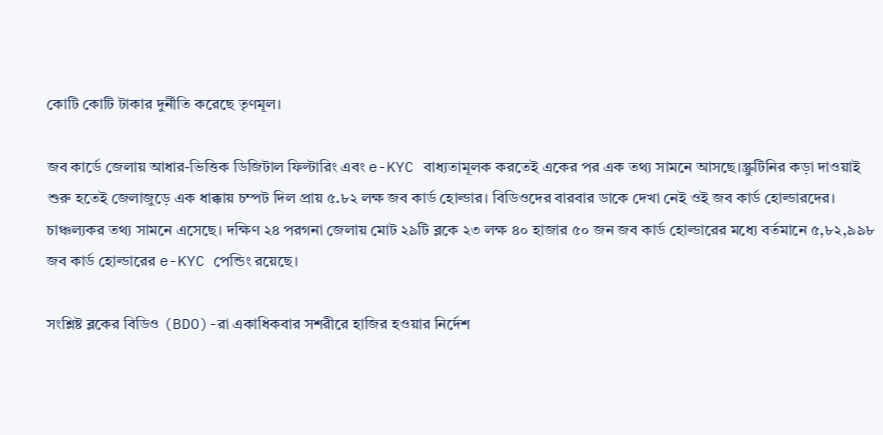কোটি কোটি টাকার দুর্নীতি করেছে তৃণমূল।

জব কার্ডে জেলায় আধার-ভিত্তিক ডিজিটাল ফিল্টারিং এবং e-KYC বাধ্যতামূলক করতেই একের পর এক তথ্য সামনে আসছে।স্ক্রুটিনির কড়া দাওয়াই শুরু হতেই জেলাজুড়ে এক ধাক্কায় চম্পট দিল প্রায় ৫.৮২ লক্ষ জব কার্ড হোল্ডার। বিডিওদের বারবার ডাকে দেখা নেই ওই জব কার্ড হোল্ডারদের। চাঞ্চল্যকর তথ্য সামনে এসেছে। দক্ষিণ ২৪ পরগনা জেলায় মোট ২৯টি ব্লকে ২৩ লক্ষ ৪০ হাজার ৫০ জন জব কার্ড হোল্ডারের মধ্যে বর্তমানে ৫,৮২,৯৯৮ জব কার্ড হোল্ডারের e-KYC পেন্ডিং রয়েছে।

সংশ্লিষ্ট ব্লকের বিডিও (BDO)-রা একাধিকবার সশরীরে হাজির হওয়ার নির্দেশ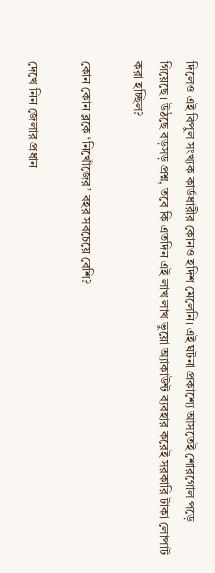দিলেও এই বিপুল সংখ্যক কার্ডধারীর কোনও হদিশ মেলেনি। এই ঘটনা প্রকাশ্যে আসতেই শোরগোল পড়ে গিয়েছে। উঠছে বড়সড় প্রশ্ন, তবে কি এতদিন এই লাখ লাখ ভুয়ো অ্যাকাউন্ট ব্যবহার করেই সরকারি টাকা লোপাট করা হচ্ছিল?

কোন কোন ব্লকে ‘নিখোঁজের’ বহর সবচেয়ে বেশি?

দেখে নিন জেলার প্রধান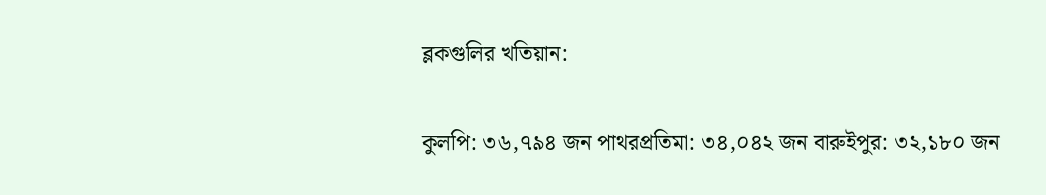ব্লকগুলির খতিয়ান:

কুলপি: ৩৬,৭৯৪ জন পাথরপ্রতিমা: ৩৪,০৪২ জন বারুইপুর: ৩২,১৮০ জন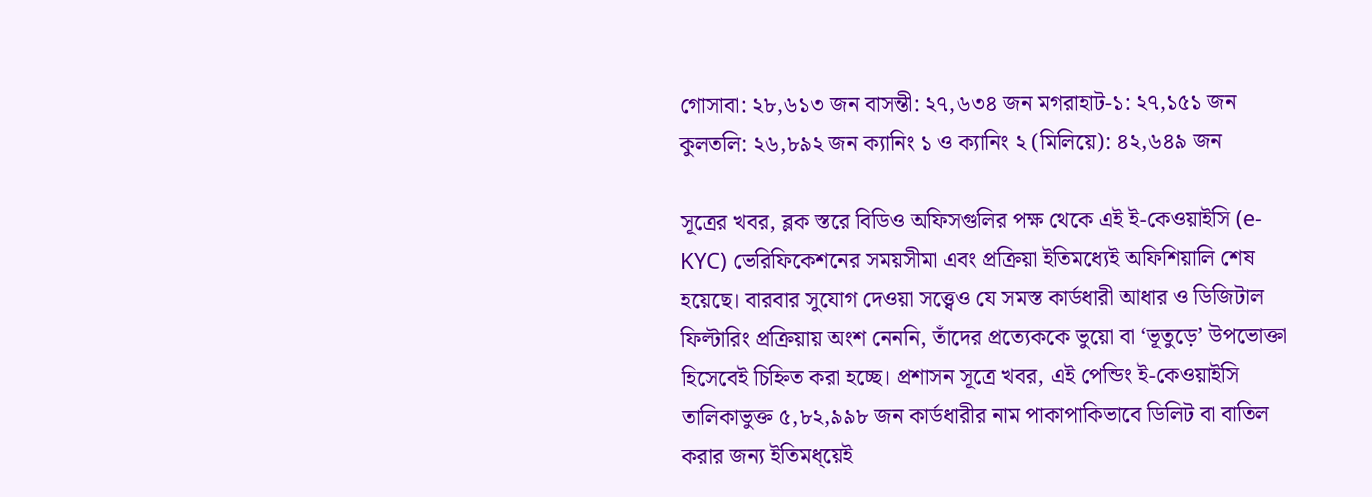গোসাবা: ২৮,৬১৩ জন বাসন্তী: ২৭,৬৩৪ জন মগরাহাট-১: ২৭,১৫১ জন কুলতলি: ২৬,৮৯২ জন ক্যানিং ১ ও ক্যানিং ২ (মিলিয়ে): ৪২,৬৪৯ জন

সূত্রের খবর, ব্লক স্তরে বিডিও অফিসগুলির পক্ষ থেকে এই ই-কেওয়াইসি (e-KYC) ভেরিফিকেশনের সময়সীমা এবং প্রক্রিয়া ইতিমধ্যেই অফিশিয়ালি শেষ হয়েছে। বারবার সুযোগ দেওয়া সত্ত্বেও যে সমস্ত কার্ডধারী আধার ও ডিজিটাল ফিল্টারিং প্রক্রিয়ায় অংশ নেননি, তাঁদের প্রত্যেককে ভুয়ো বা ‘ভূতুড়ে’ উপভোক্তা হিসেবেই চিহ্নিত করা হচ্ছে। প্রশাসন সূত্রে খবর, এই পেন্ডিং ই-কেওয়াইসি তালিকাভুক্ত ৫,৮২,৯৯৮ জন কার্ডধারীর নাম পাকাপাকিভাবে ডিলিট বা বাতিল করার জন্য ইতিমধ্য়েই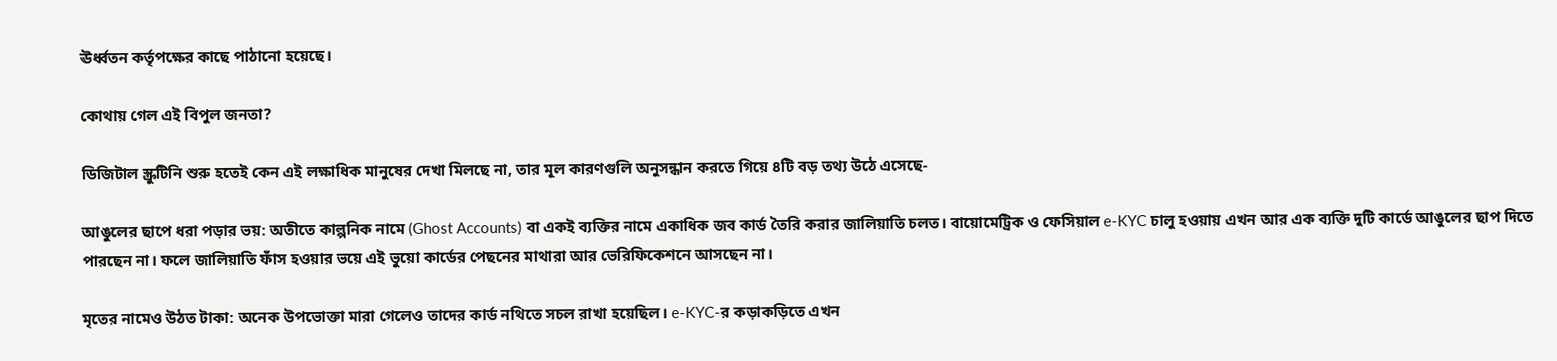ঊর্ধ্বতন কর্তৃপক্ষের কাছে পাঠানো হয়েছে।

কোথায় গেল এই বিপুল জনতা?

ডিজিটাল স্ক্রুটিনি শুরু হতেই কেন এই লক্ষাধিক মানুষের দেখা মিলছে না, তার মূল কারণগুলি অনুসন্ধান করতে গিয়ে ৪টি বড় তথ্য উঠে এসেছে-

আঙুলের ছাপে ধরা পড়ার ভয়: অতীতে কাল্পনিক নামে (Ghost Accounts) বা একই ব্যক্তির নামে একাধিক জব কার্ড তৈরি করার জালিয়াতি চলত। বায়োমেট্রিক ও ফেসিয়াল e-KYC চালু হওয়ায় এখন আর এক ব্যক্তি দুটি কার্ডে আঙুলের ছাপ দিতে পারছেন না। ফলে জালিয়াতি ফাঁস হওয়ার ভয়ে এই ভুয়ো কার্ডের পেছনের মাথারা আর ভেরিফিকেশনে আসছেন না।

মৃতের নামেও উঠত টাকা: অনেক উপভোক্তা মারা গেলেও তাদের কার্ড নথিতে সচল রাখা হয়েছিল। e-KYC-র কড়াকড়িতে এখন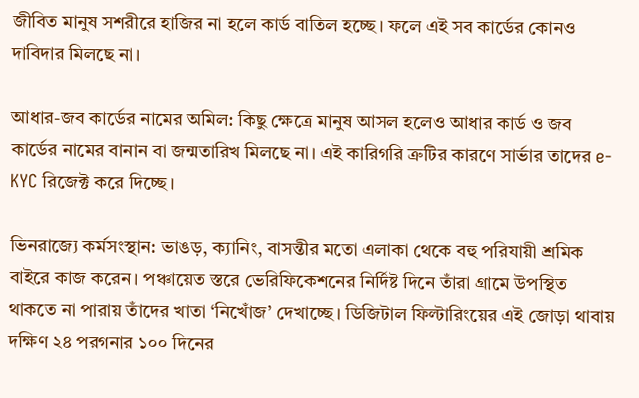জীবিত মানুষ সশরীরে হাজির না হলে কার্ড বাতিল হচ্ছে। ফলে এই সব কার্ডের কোনও দাবিদার মিলছে না।

আধার-জব কার্ডের নামের অমিল: কিছু ক্ষেত্রে মানুষ আসল হলেও আধার কার্ড ও জব কার্ডের নামের বানান বা জন্মতারিখ মিলছে না। এই কারিগরি ত্রুটির কারণে সার্ভার তাদের e-KYC রিজেক্ট করে দিচ্ছে।

ভিনরাজ্যে কর্মসংস্থান: ভাঙড়, ক্যানিং, বাসন্তীর মতো এলাকা থেকে বহু পরিযায়ী শ্রমিক বাইরে কাজ করেন। পঞ্চায়েত স্তরে ভেরিফিকেশনের নির্দিষ্ট দিনে তাঁরা গ্রামে উপস্থিত থাকতে না পারায় তাঁদের খাতা ‘নিখোঁজ’ দেখাচ্ছে। ডিজিটাল ফিল্টারিংয়ের এই জোড়া থাবায় দক্ষিণ ২৪ পরগনার ১০০ দিনের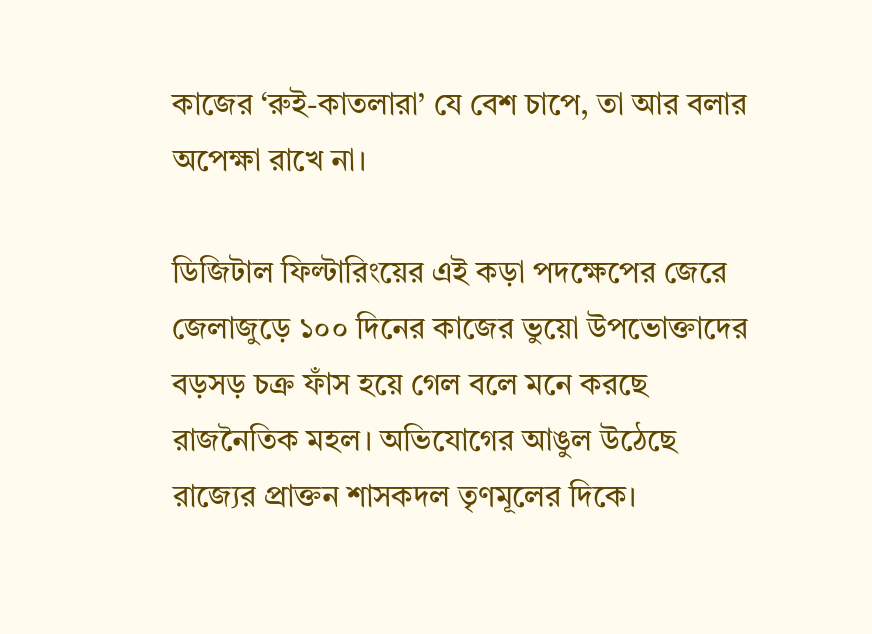কাজের ‘রুই-কাতলারা’ যে বেশ চাপে, তা আর বলার অপেক্ষা রাখে না।

ডিজিটাল ফিল্টারিংয়ের এই কড়া পদক্ষেপের জেরে জেলাজুড়ে ১০০ দিনের কাজের ভুয়ো উপভোক্তাদের বড়সড় চক্র ফাঁস হয়ে গেল বলে মনে করছে রাজনৈতিক মহল। অভিযোগের আঙুল উঠেছে রাজ্যের প্রাক্তন শাসকদল তৃণমূলের দিকে।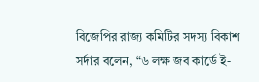বিজেপির রাজ্য কমিটির সদস্য বিকাশ সর্দার বলেন, “৬ লক্ষ জব কার্ডে ই-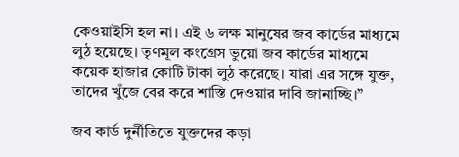কেওয়াইসি হল না। এই ৬ লক্ষ মানুষের জব কার্ডের মাধ্যমে লুঠ হয়েছে। তৃণমূল কংগ্রেস ভুয়ো জব কার্ডের মাধ্যমে কয়েক হাজার কোটি টাকা লুঠ করেছে। যারা এর সঙ্গে যুক্ত, তাদের খুঁজে বের করে শাস্তি দেওয়ার দাবি জানাচ্ছি।”

জব কার্ড দুর্নীতিতে যুক্তদের কড়া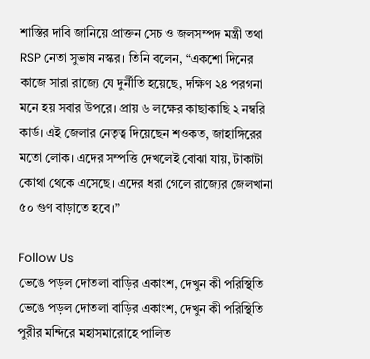শাস্তির দাবি জানিয়ে প্রাক্তন সেচ ও জলসম্পদ মন্ত্রী তথা RSP নেতা সুভাষ নস্কর। তিনি বলেন, “একশো দিনের কাজে সারা রাজ্যে যে দুর্নীতি হয়েছে, দক্ষিণ ২৪ পরগনা মনে হয় সবার উপরে। প্রায় ৬ লক্ষের কাছাকাছি ২ নম্বরি কার্ড। এই জেলার নেতৃত্ব দিয়েছেন শওকত, জাহাঙ্গিরের মতো লোক। এদের সম্পত্তি দেখলেই বোঝা যায়, টাকাটা কোথা থেকে এসেছে। এদের ধরা গেলে রাজ্যের জেলখানা ৫০ গুণ বাড়াতে হবে।”

Follow Us
ভেঙে পড়ল দোতলা বাড়ির একাংশ, দেখুন কী পরিস্থিতি
ভেঙে পড়ল দোতলা বাড়ির একাংশ, দেখুন কী পরিস্থিতি
পুরীর মন্দিরে মহাসমারোহে পালিত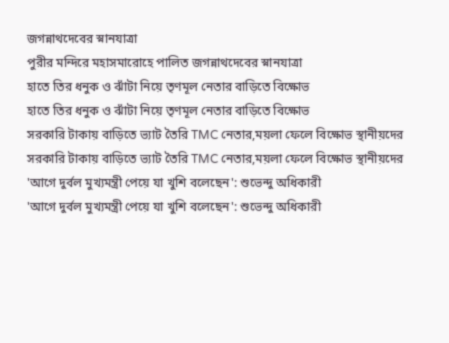জগন্নাথদেবের স্নানযাত্রা
পুরীর মন্দিরে মহাসমারোহে পালিত জগন্নাথদেবের স্নানযাত্রা
হাতে তির ধনুক ও ঝাঁটা নিয়ে তৃণমূল নেতার বাড়িতে বিক্ষোভ
হাতে তির ধনুক ও ঝাঁটা নিয়ে তৃণমূল নেতার বাড়িতে বিক্ষোভ
সরকারি টাকায় বাড়িতে ভ্যাট তৈরি TMC নেতার,ময়লা ফেলে বিক্ষোভ স্থানীয়দের
সরকারি টাকায় বাড়িতে ভ্যাট তৈরি TMC নেতার,ময়লা ফেলে বিক্ষোভ স্থানীয়দের
'আগে দুর্বল মুখ্যমন্ত্রী পেয়ে যা খুশি বলেছেন': শুভেন্দু অধিকারী
'আগে দুর্বল মুখ্যমন্ত্রী পেয়ে যা খুশি বলেছেন': শুভেন্দু অধিকারী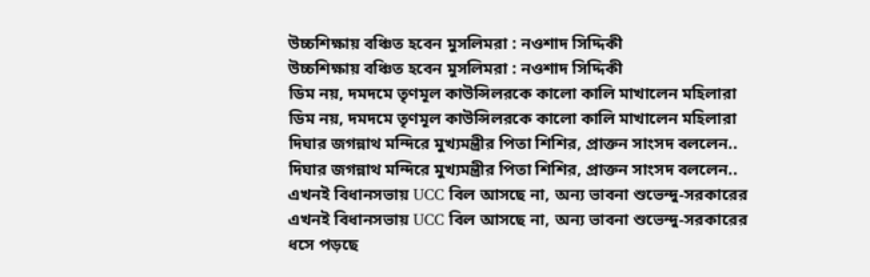উচ্চশিক্ষায় বঞ্চিত হবেন মুসলিমরা : নওশাদ সিদ্দিকী
উচ্চশিক্ষায় বঞ্চিত হবেন মুসলিমরা : নওশাদ সিদ্দিকী
ডিম নয়, দমদমে তৃণমূল কাউন্সিলরকে কালো কালি মাখালেন মহিলারা
ডিম নয়, দমদমে তৃণমূল কাউন্সিলরকে কালো কালি মাখালেন মহিলারা
দিঘার জগন্নাথ মন্দিরে মুখ্যমন্ত্রীর পিতা শিশির, প্রাক্তন সাংসদ বললেন..
দিঘার জগন্নাথ মন্দিরে মুখ্যমন্ত্রীর পিতা শিশির, প্রাক্তন সাংসদ বললেন..
এখনই বিধানসভায় UCC বিল আসছে না, অন্য ভাবনা শুভেন্দু-সরকারের
এখনই বিধানসভায় UCC বিল আসছে না, অন্য ভাবনা শুভেন্দু-সরকারের
ধসে পড়ছে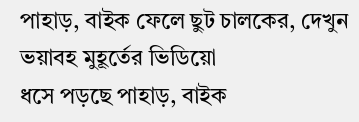পাহাড়, বাইক ফেলে ছুট চালকের, দেখুন ভয়াবহ মুহূর্তের ভিডিয়ো
ধসে পড়ছে পাহাড়, বাইক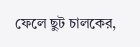ফেলে ছুট চালকের,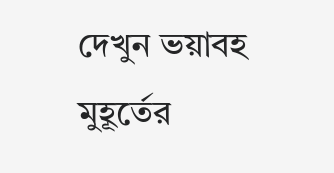দেখুন ভয়াবহ মুহূর্তের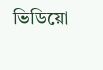ভিডিয়ো